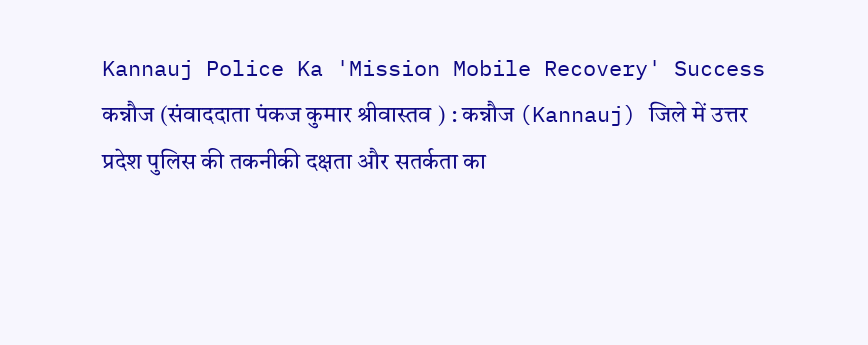Kannauj Police Ka 'Mission Mobile Recovery' Success
कन्नौज (संवाददाता पंकज कुमार श्रीवास्तव ) : कन्नौज (Kannauj) जिले में उत्तर प्रदेश पुलिस की तकनीकी दक्षता और सतर्कता का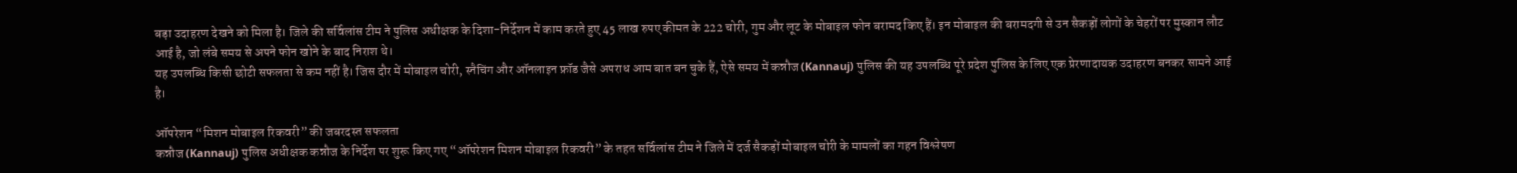बड़ा उदाहरण देखने को मिला है। जिले की सर्विलांस टीम ने पुलिस अधीक्षक के दिशा-निर्देशन में काम करते हुए 45 लाख रुपए कीमत के 222 चोरी, गुम और लूट के मोबाइल फोन बरामद किए हैं। इन मोबाइल की बरामदगी से उन सैकड़ों लोगों के चेहरों पर मुस्कान लौट आई है, जो लंबे समय से अपने फोन खोने के बाद निराश थे।
यह उपलब्धि किसी छोटी सफलता से कम नहीं है। जिस दौर में मोबाइल चोरी, स्नैचिंग और ऑनलाइन फ्रॉड जैसे अपराध आम बात बन चुके हैं, ऐसे समय में कन्नौज (Kannauj) पुलिस की यह उपलब्धि पूरे प्रदेश पुलिस के लिए एक प्रेरणादायक उदाहरण बनकर सामने आई है।

ऑपरेशन “मिशन मोबाइल रिकवरी” की जबरदस्त सफलता
कन्नौज (Kannauj) पुलिस अधीक्षक कन्नौज के निर्देश पर शुरू किए गए “ऑपरेशन मिशन मोबाइल रिकवरी” के तहत सर्विलांस टीम ने जिले में दर्ज सैकड़ों मोबाइल चोरी के मामलों का गहन विश्लेषण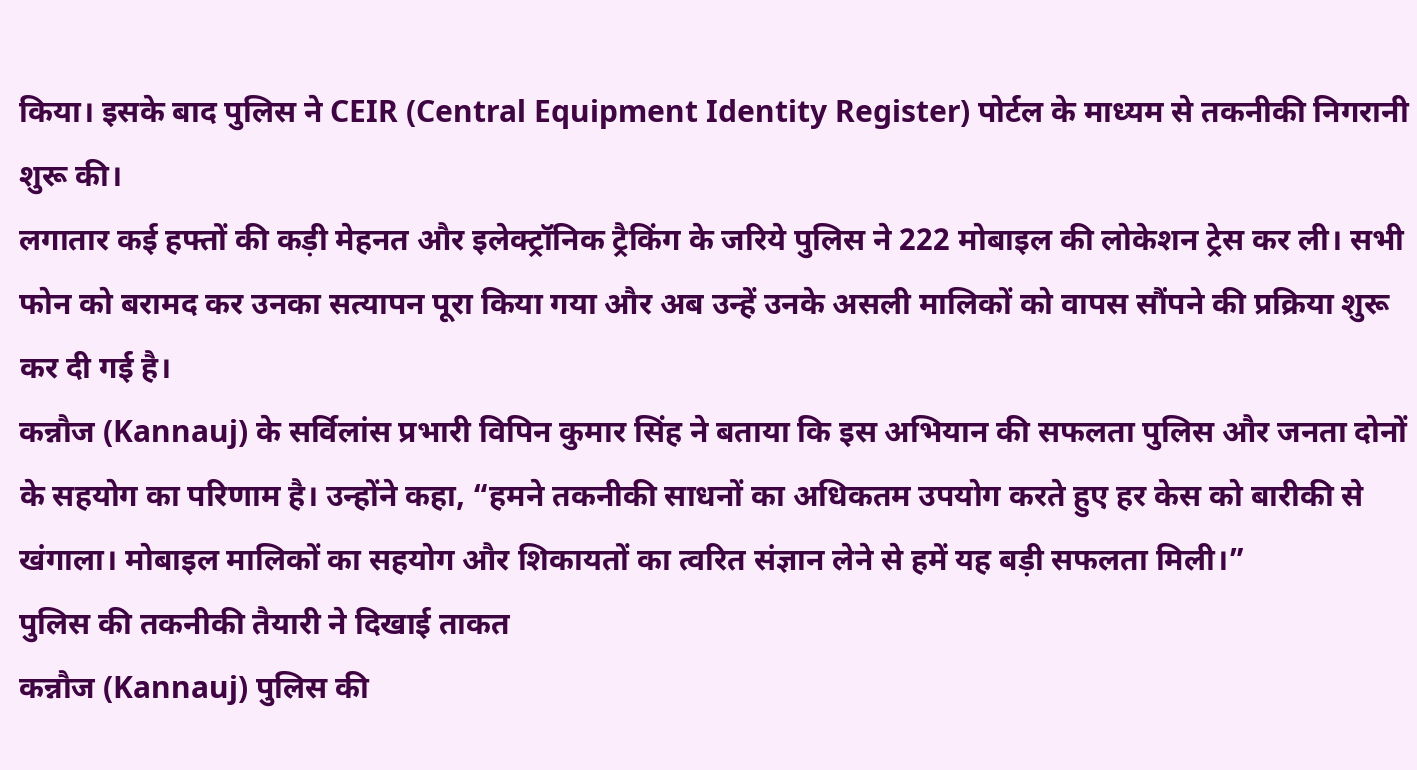किया। इसके बाद पुलिस ने CEIR (Central Equipment Identity Register) पोर्टल के माध्यम से तकनीकी निगरानी शुरू की।
लगातार कई हफ्तों की कड़ी मेहनत और इलेक्ट्रॉनिक ट्रैकिंग के जरिये पुलिस ने 222 मोबाइल की लोकेशन ट्रेस कर ली। सभी फोन को बरामद कर उनका सत्यापन पूरा किया गया और अब उन्हें उनके असली मालिकों को वापस सौंपने की प्रक्रिया शुरू कर दी गई है।
कन्नौज (Kannauj) के सर्विलांस प्रभारी विपिन कुमार सिंह ने बताया कि इस अभियान की सफलता पुलिस और जनता दोनों के सहयोग का परिणाम है। उन्होंने कहा, “हमने तकनीकी साधनों का अधिकतम उपयोग करते हुए हर केस को बारीकी से खंगाला। मोबाइल मालिकों का सहयोग और शिकायतों का त्वरित संज्ञान लेने से हमें यह बड़ी सफलता मिली।”
पुलिस की तकनीकी तैयारी ने दिखाई ताकत
कन्नौज (Kannauj) पुलिस की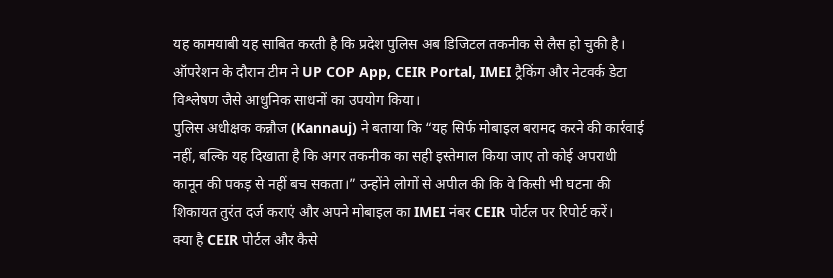यह कामयाबी यह साबित करती है कि प्रदेश पुलिस अब डिजिटल तकनीक से लैस हो चुकी है। ऑपरेशन के दौरान टीम ने UP COP App, CEIR Portal, IMEI ट्रैकिंग और नेटवर्क डेटा विश्लेषण जैसे आधुनिक साधनों का उपयोग किया।
पुलिस अधीक्षक कन्नौज (Kannauj) ने बताया कि “यह सिर्फ मोबाइल बरामद करने की कार्रवाई नहीं, बल्कि यह दिखाता है कि अगर तकनीक का सही इस्तेमाल किया जाए तो कोई अपराधी कानून की पकड़ से नहीं बच सकता।” उन्होंने लोगों से अपील की कि वे किसी भी घटना की शिकायत तुरंत दर्ज कराएं और अपने मोबाइल का IMEI नंबर CEIR पोर्टल पर रिपोर्ट करें।
क्या है CEIR पोर्टल और कैसे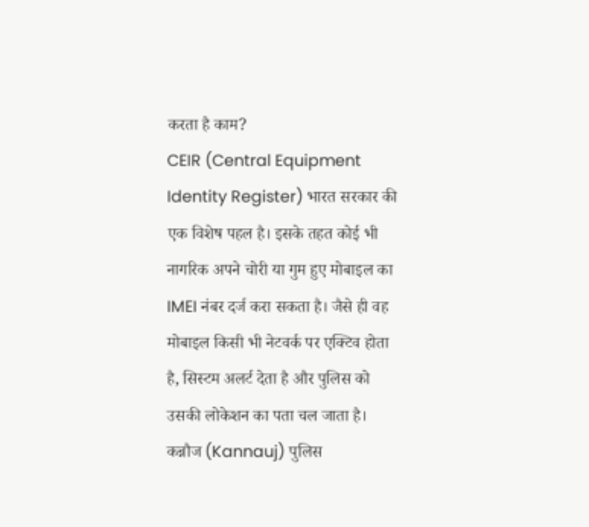करता है काम?
CEIR (Central Equipment Identity Register) भारत सरकार की एक विशेष पहल है। इसके तहत कोई भी नागरिक अपने चोरी या गुम हुए मोबाइल का IMEI नंबर दर्ज करा सकता है। जैसे ही वह मोबाइल किसी भी नेटवर्क पर एक्टिव होता है, सिस्टम अलर्ट देता है और पुलिस को उसकी लोकेशन का पता चल जाता है।
कन्नौज (Kannauj) पुलिस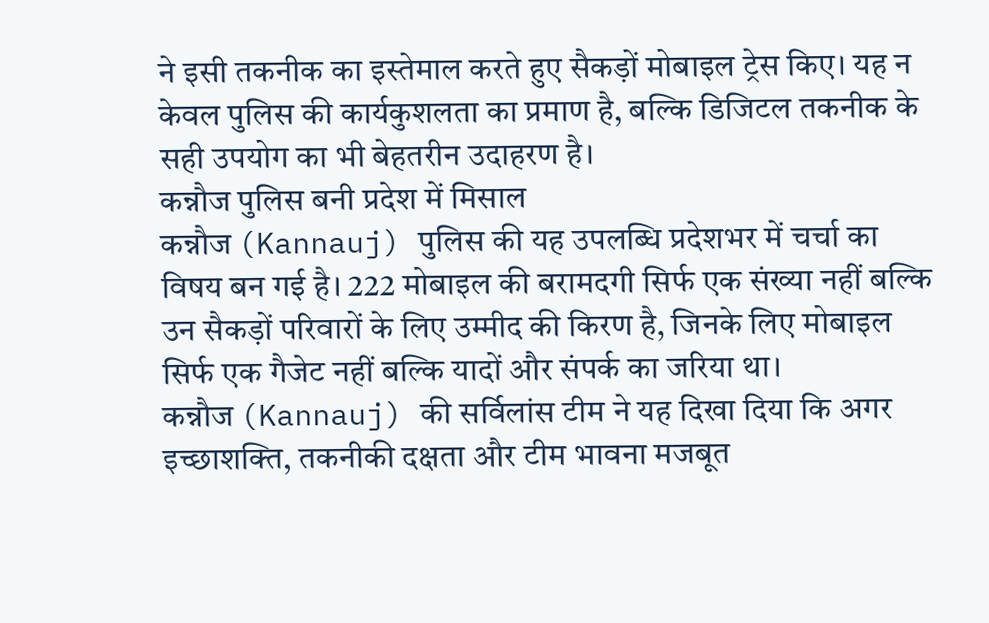ने इसी तकनीक का इस्तेमाल करते हुए सैकड़ों मोबाइल ट्रेस किए। यह न केवल पुलिस की कार्यकुशलता का प्रमाण है, बल्कि डिजिटल तकनीक के सही उपयोग का भी बेहतरीन उदाहरण है।
कन्नौज पुलिस बनी प्रदेश में मिसाल
कन्नौज (Kannauj) पुलिस की यह उपलब्धि प्रदेशभर में चर्चा का विषय बन गई है। 222 मोबाइल की बरामदगी सिर्फ एक संख्या नहीं बल्कि उन सैकड़ों परिवारों के लिए उम्मीद की किरण है, जिनके लिए मोबाइल सिर्फ एक गैजेट नहीं बल्कि यादों और संपर्क का जरिया था।
कन्नौज (Kannauj) की सर्विलांस टीम ने यह दिखा दिया कि अगर इच्छाशक्ति, तकनीकी दक्षता और टीम भावना मजबूत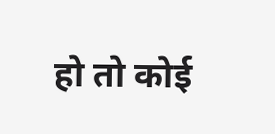हो तो कोई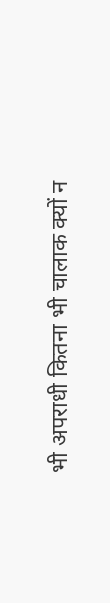भी अपराधी कितना भी चालाक क्यों न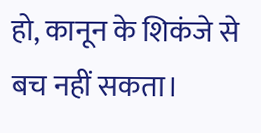हो, कानून के शिकंजे से बच नहीं सकता।